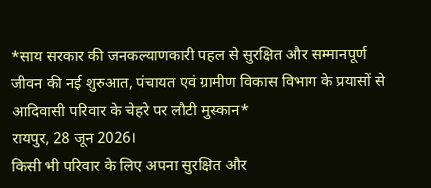*साय सरकार की जनकल्याणकारी पहल से सुरक्षित और सम्मानपूर्ण जीवन की नई शुरुआत, पंचायत एवं ग्रामीण विकास विभाग के प्रयासों से आदिवासी परिवार के चेहरे पर लौटी मुस्कान*
रायपुर, 28 जून 2026।
किसी भी परिवार के लिए अपना सुरक्षित और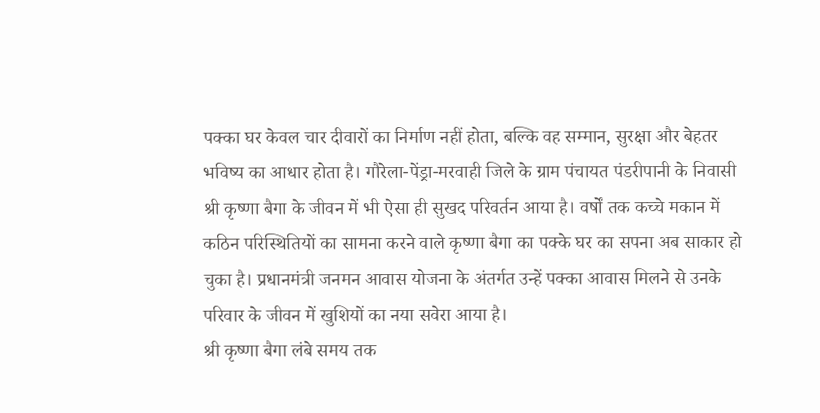पक्का घर केवल चार दीवारों का निर्माण नहीं होता, बल्कि वह सम्मान, सुरक्षा और बेहतर भविष्य का आधार होता है। गौरेला-पेंड्रा-मरवाही जिले के ग्राम पंचायत पंडरीपानी के निवासी श्री कृष्णा बैगा के जीवन में भी ऐसा ही सुखद परिवर्तन आया है। वर्षों तक कच्चे मकान में कठिन परिस्थितियों का सामना करने वाले कृष्णा बैगा का पक्के घर का सपना अब साकार हो चुका है। प्रधानमंत्री जनमन आवास योजना के अंतर्गत उन्हें पक्का आवास मिलने से उनके परिवार के जीवन में खुशियों का नया सवेरा आया है।
श्री कृष्णा बैगा लंबे समय तक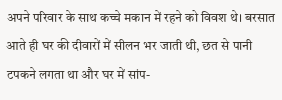अपने परिवार के साथ कच्चे मकान में रहने को विवश थे। बरसात आते ही घर की दीवारों में सीलन भर जाती थी, छत से पानी टपकने लगता था और घर में सांप-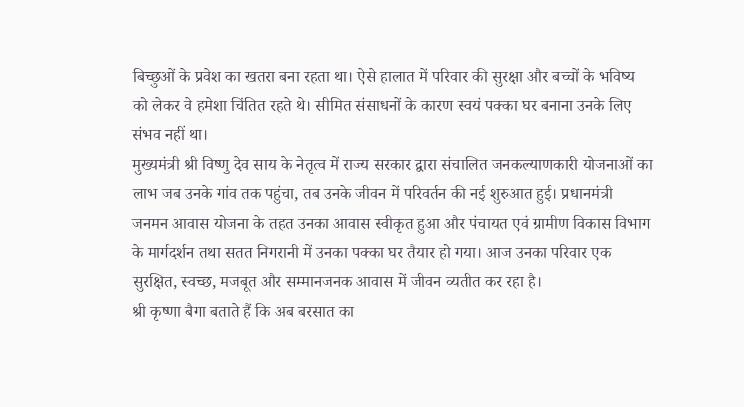बिच्छुओं के प्रवेश का खतरा बना रहता था। ऐसे हालात में परिवार की सुरक्षा और बच्चों के भविष्य को लेकर वे हमेशा चिंतित रहते थे। सीमित संसाधनों के कारण स्वयं पक्का घर बनाना उनके लिए संभव नहीं था।
मुख्यमंत्री श्री विष्णु देव साय के नेतृत्व में राज्य सरकार द्वारा संचालित जनकल्याणकारी योजनाओं का लाभ जब उनके गांव तक पहुंचा, तब उनके जीवन में परिवर्तन की नई शुरुआत हुई। प्रधानमंत्री जनमन आवास योजना के तहत उनका आवास स्वीकृत हुआ और पंचायत एवं ग्रामीण विकास विभाग के मार्गदर्शन तथा सतत निगरानी में उनका पक्का घर तैयार हो गया। आज उनका परिवार एक सुरक्षित, स्वच्छ, मजबूत और सम्मानजनक आवास में जीवन व्यतीत कर रहा है।
श्री कृष्णा बैगा बताते हैं कि अब बरसात का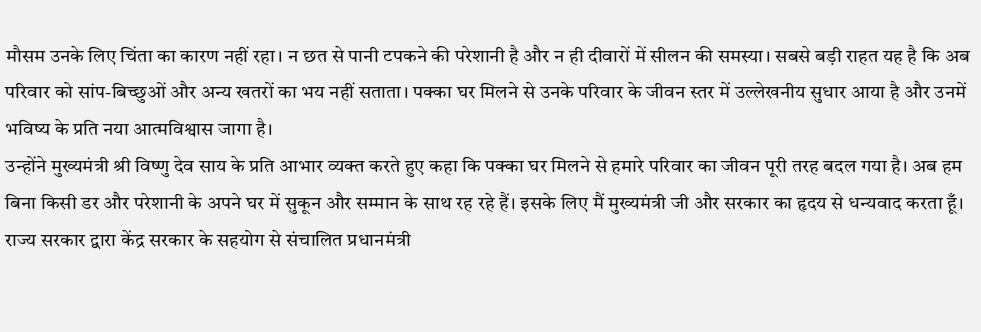मौसम उनके लिए चिंता का कारण नहीं रहा। न छत से पानी टपकने की परेशानी है और न ही दीवारों में सीलन की समस्या। सबसे बड़ी राहत यह है कि अब परिवार को सांप-बिच्छुओं और अन्य खतरों का भय नहीं सताता। पक्का घर मिलने से उनके परिवार के जीवन स्तर में उल्लेखनीय सुधार आया है और उनमें भविष्य के प्रति नया आत्मविश्वास जागा है।
उन्होंने मुख्यमंत्री श्री विष्णु देव साय के प्रति आभार व्यक्त करते हुए कहा कि पक्का घर मिलने से हमारे परिवार का जीवन पूरी तरह बदल गया है। अब हम बिना किसी डर और परेशानी के अपने घर में सुकून और सम्मान के साथ रह रहे हैं। इसके लिए मैं मुख्यमंत्री जी और सरकार का हृदय से धन्यवाद करता हूँ।
राज्य सरकार द्वारा केंद्र सरकार के सहयोग से संचालित प्रधानमंत्री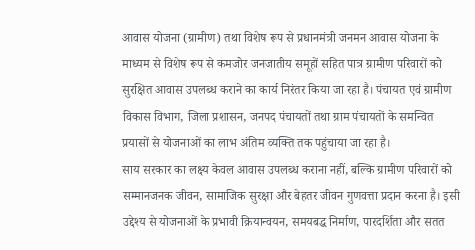आवास योजना (ग्रामीण) तथा विशेष रूप से प्रधानमंत्री जनमन आवास योजना के माध्यम से विशेष रूप से कमजोर जनजातीय समूहों सहित पात्र ग्रामीण परिवारों को सुरक्षित आवास उपलब्ध कराने का कार्य निरंतर किया जा रहा है। पंचायत एवं ग्रामीण विकास विभाग, जिला प्रशासन, जनपद पंचायतों तथा ग्राम पंचायतों के समन्वित प्रयासों से योजनाओं का लाभ अंतिम व्यक्ति तक पहुंचाया जा रहा है।
साय सरकार का लक्ष्य केवल आवास उपलब्ध कराना नहीं, बल्कि ग्रामीण परिवारों को सम्मानजनक जीवन, सामाजिक सुरक्षा और बेहतर जीवन गुणवत्ता प्रदान करना है। इसी उद्देश्य से योजनाओं के प्रभावी क्रियान्वयन, समयबद्ध निर्माण, पारदर्शिता और सतत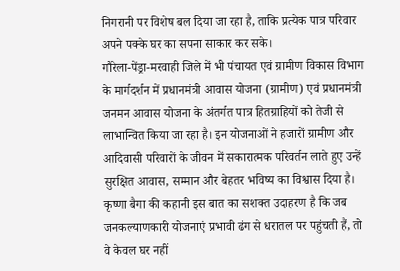निगरानी पर विशेष बल दिया जा रहा है, ताकि प्रत्येक पात्र परिवार अपने पक्के घर का सपना साकार कर सके।
गौरेला-पेंड्रा-मरवाही जिले में भी पंचायत एवं ग्रामीण विकास विभाग के मार्गदर्शन में प्रधानमंत्री आवास योजना (ग्रामीण) एवं प्रधानमंत्री जनमन आवास योजना के अंतर्गत पात्र हितग्राहियों को तेजी से लाभान्वित किया जा रहा है। इन योजनाओं ने हजारों ग्रामीण और आदिवासी परिवारों के जीवन में सकारात्मक परिवर्तन लाते हुए उन्हें सुरक्षित आवास, सम्मान और बेहतर भविष्य का विश्वास दिया है।
कृष्णा बैगा की कहानी इस बात का सशक्त उदाहरण है कि जब जनकल्याणकारी योजनाएं प्रभावी ढंग से धरातल पर पहुंचती हैं, तो वे केवल घर नहीं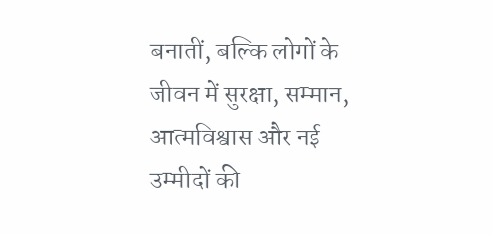बनातीं, बल्कि लोगों के जीवन में सुरक्षा, सम्मान, आत्मविश्वास और नई उम्मीदों की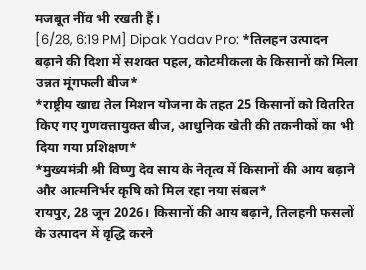मजबूत नींव भी रखती हैं।
[6/28, 6:19 PM] Dipak Yadav Pro: *तिलहन उत्पादन बढ़ाने की दिशा में सशक्त पहल, कोटमीकला के किसानों को मिला उन्नत मूंगफली बीज*
*राष्ट्रीय खाद्य तेल मिशन योजना के तहत 25 किसानों को वितरित किए गए गुणवत्तायुक्त बीज, आधुनिक खेती की तकनीकों का भी दिया गया प्रशिक्षण*
*मुख्यमंत्री श्री विष्णु देव साय के नेतृत्व में किसानों की आय बढ़ाने और आत्मनिर्भर कृषि को मिल रहा नया संबल*
रायपुर, 28 जून 2026। किसानों की आय बढ़ाने, तिलहनी फसलों के उत्पादन में वृद्धि करने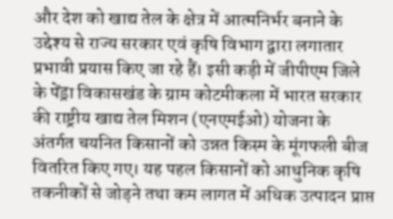और देश को खाद्य तेल के क्षेत्र में आत्मनिर्भर बनाने के उद्देश्य से राज्य सरकार एवं कृषि विभाग द्वारा लगातार प्रभावी प्रयास किए जा रहे हैं। इसी कड़ी में जीपीएम जिले के पेंड्रा विकासखंड के ग्राम कोटमीकला में भारत सरकार की राष्ट्रीय खाद्य तेल मिशन (एनएमईओ) योजना के अंतर्गत चयनित किसानों को उन्नत किस्म के मूंगफली बीज वितरित किए गए। यह पहल किसानों को आधुनिक कृषि तकनीकों से जोड़ने तथा कम लागत में अधिक उत्पादन प्राप्त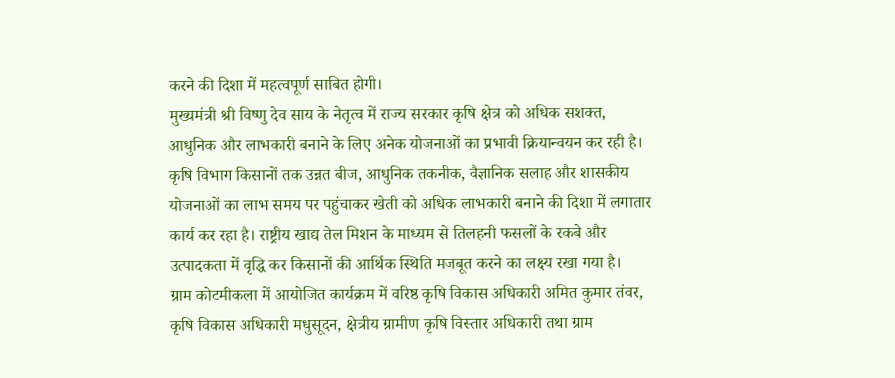करने की दिशा में महत्वपूर्ण साबित होगी।
मुख्यमंत्री श्री विष्णु देव साय के नेतृत्व में राज्य सरकार कृषि क्षेत्र को अधिक सशक्त, आधुनिक और लाभकारी बनाने के लिए अनेक योजनाओं का प्रभावी क्रियान्वयन कर रही है। कृषि विभाग किसानों तक उन्नत बीज, आधुनिक तकनीक, वैज्ञानिक सलाह और शासकीय योजनाओं का लाभ समय पर पहुंचाकर खेती को अधिक लाभकारी बनाने की दिशा में लगातार कार्य कर रहा है। राष्ट्रीय खाद्य तेल मिशन के माध्यम से तिलहनी फसलों के रकबे और उत्पादकता में वृद्धि कर किसानों की आर्थिक स्थिति मजबूत करने का लक्ष्य रखा गया है।
ग्राम कोटमीकला में आयोजित कार्यक्रम में वरिष्ठ कृषि विकास अधिकारी अमित कुमार तंवर, कृषि विकास अधिकारी मधुसूदन, क्षेत्रीय ग्रामीण कृषि विस्तार अधिकारी तथा ग्राम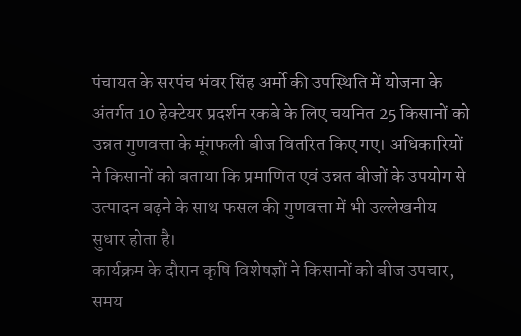पंचायत के सरपंच भंवर सिंह अर्मो की उपस्थिति में योजना के अंतर्गत 10 हेक्टेयर प्रदर्शन रकबे के लिए चयनित 25 किसानों को उन्नत गुणवत्ता के मूंगफली बीज वितरित किए गए। अधिकारियों ने किसानों को बताया कि प्रमाणित एवं उन्नत बीजों के उपयोग से उत्पादन बढ़ने के साथ फसल की गुणवत्ता में भी उल्लेखनीय सुधार होता है।
कार्यक्रम के दौरान कृषि विशेषज्ञों ने किसानों को बीज उपचार, समय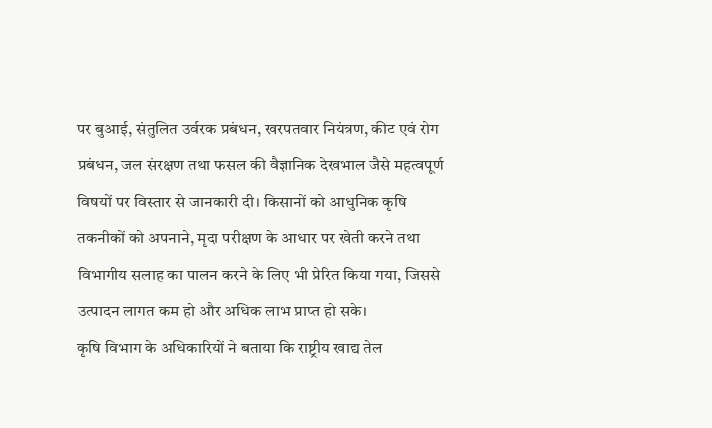पर बुआई, संतुलित उर्वरक प्रबंधन, खरपतवार नियंत्रण, कीट एवं रोग प्रबंधन, जल संरक्षण तथा फसल की वैज्ञानिक देखभाल जैसे महत्वपूर्ण विषयों पर विस्तार से जानकारी दी। किसानों को आधुनिक कृषि तकनीकों को अपनाने, मृदा परीक्षण के आधार पर खेती करने तथा विभागीय सलाह का पालन करने के लिए भी प्रेरित किया गया, जिससे उत्पादन लागत कम हो और अधिक लाभ प्राप्त हो सके।
कृषि विभाग के अधिकारियों ने बताया कि राष्ट्रीय खाद्य तेल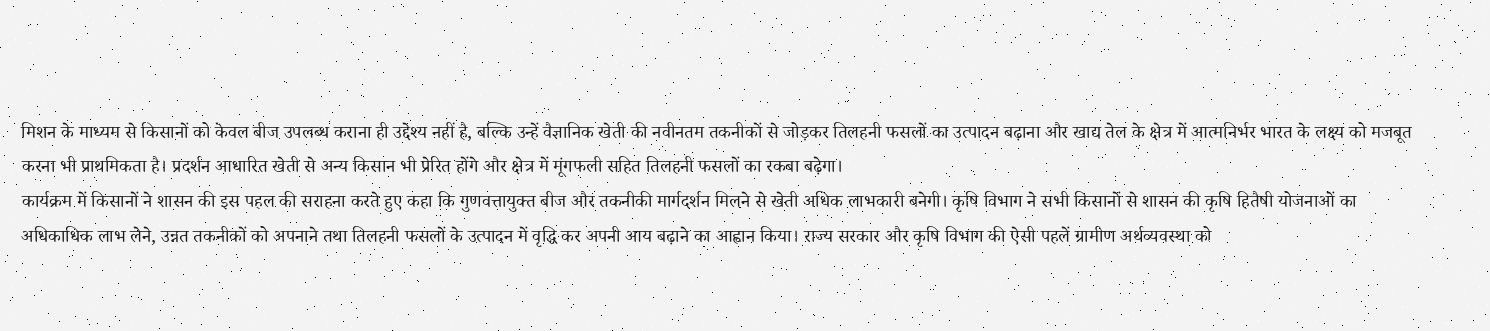मिशन के माध्यम से किसानों को केवल बीज उपलब्ध कराना ही उद्देश्य नहीं है, बल्कि उन्हें वैज्ञानिक खेती की नवीनतम तकनीकों से जोड़कर तिलहनी फसलों का उत्पादन बढ़ाना और खाद्य तेल के क्षेत्र में आत्मनिर्भर भारत के लक्ष्य को मजबूत करना भी प्राथमिकता है। प्रदर्शन आधारित खेती से अन्य किसान भी प्रेरित होंगे और क्षेत्र में मूंगफली सहित तिलहनी फसलों का रकबा बढ़ेगा।
कार्यक्रम में किसानों ने शासन की इस पहल की सराहना करते हुए कहा कि गुणवत्तायुक्त बीज और तकनीकी मार्गदर्शन मिलने से खेती अधिक लाभकारी बनेगी। कृषि विभाग ने सभी किसानों से शासन की कृषि हितैषी योजनाओं का अधिकाधिक लाभ लेने, उन्नत तकनीकों को अपनाने तथा तिलहनी फसलों के उत्पादन में वृद्धि कर अपनी आय बढ़ाने का आह्वान किया। राज्य सरकार और कृषि विभाग की ऐसी पहलें ग्रामीण अर्थव्यवस्था को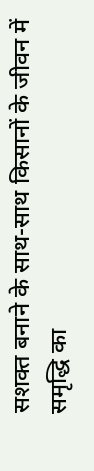सशक्त बनाने के साथ-साथ किसानों के जीवन में समृद्धि का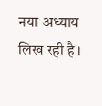नया अध्याय लिख रही है।